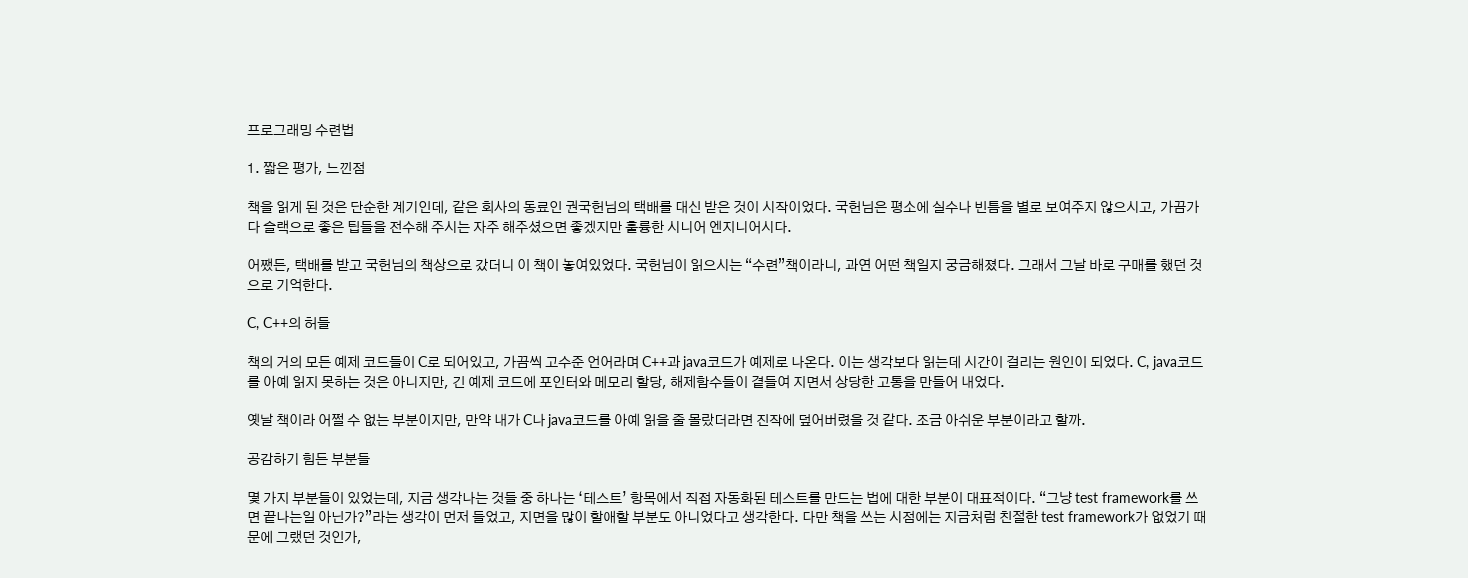프로그래밍 수련법

1. 짧은 평가, 느낀점

책을 읽게 된 것은 단순한 계기인데, 같은 회사의 동료인 권국헌님의 택배를 대신 받은 것이 시작이었다. 국헌님은 평소에 실수나 빈틈을 별로 보여주지 않으시고, 가끔가다 슬랙으로 좋은 팁들을 전수해 주시는 자주 해주셨으면 좋겠지만 훌륭한 시니어 엔지니어시다.

어쨌든, 택배를 받고 국헌님의 책상으로 갔더니 이 책이 놓여있었다. 국헌님이 읽으시는 “수련”책이라니, 과연 어떤 책일지 궁금해졌다. 그래서 그날 바로 구매를 했던 것으로 기억한다.

C, C++의 허들

책의 거의 모든 예제 코드들이 C로 되어있고, 가끔씩 고수준 언어라며 C++과 java코드가 예제로 나온다. 이는 생각보다 읽는데 시간이 걸리는 원인이 되었다. C, java코드를 아예 읽지 못하는 것은 아니지만, 긴 예제 코드에 포인터와 메모리 할당, 해제함수들이 곁들여 지면서 상당한 고통을 만들어 내었다.

옛날 책이라 어쩔 수 없는 부분이지만, 만약 내가 C나 java코드를 아예 읽을 줄 몰랐더라면 진작에 덮어버렸을 것 같다. 조금 아쉬운 부분이라고 할까.

공감하기 힘든 부분들

몇 가지 부분들이 있었는데, 지금 생각나는 것들 중 하나는 ‘테스트’ 항목에서 직접 자동화된 테스트를 만드는 법에 대한 부분이 대표적이다. “그냥 test framework를 쓰면 끝나는일 아닌가?”라는 생각이 먼저 들었고, 지면을 많이 할애할 부분도 아니었다고 생각한다. 다만 책을 쓰는 시점에는 지금처럼 친절한 test framework가 없었기 때문에 그랬던 것인가,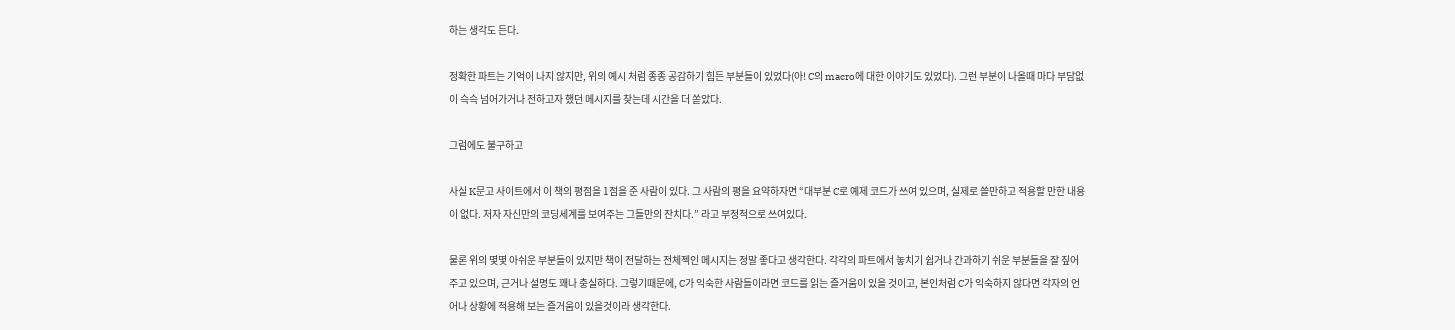하는 생각도 든다.

정확한 파트는 기억이 나지 않지만, 위의 예시 처럼 종종 공감하기 힘든 부분들이 있었다(아! C의 macro에 대한 이야기도 있었다). 그런 부분이 나올때 마다 부담없이 슥슥 넘어가거나 전하고자 했던 메시지를 찾는데 시간을 더 쏟았다.

그럼에도 불구하고

사실 K문고 사이트에서 이 책의 평점을 1점을 준 사람이 있다. 그 사람의 평을 요약하자면 “대부분 C로 예제 코드가 쓰여 있으며, 실제로 쓸만하고 적용할 만한 내용이 없다. 저자 자신만의 코딩세계를 보여주는 그들만의 잔치다.” 라고 부정적으로 쓰여있다.

물론 위의 몇몇 아쉬운 부분들이 있지만 책이 전달하는 전체젝인 메시지는 정말 좋다고 생각한다. 각각의 파트에서 놓치기 쉽거나 간과하기 쉬운 부분들을 잘 짚어주고 있으며, 근거나 설명도 꽤나 충실하다. 그렇기때문에, C가 익숙한 사람들이라면 코드를 읽는 즐거움이 있을 것이고, 본인처럼 C가 익숙하지 않다면 각자의 언어나 상황에 적용해 보는 즐거움이 있을것이라 생각한다.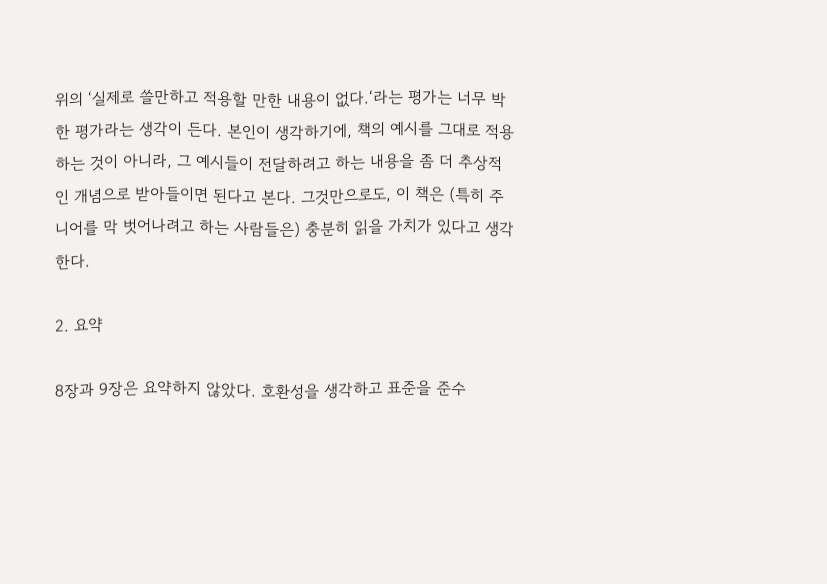위의 ‘실제로 쓸만하고 적용할 만한 내용이 없다.‘라는 평가는 너무 박한 평가라는 생각이 든다. 본인이 생각하기에, 책의 예시를 그대로 적용하는 것이 아니라, 그 예시들이 전달하려고 하는 내용을 좀 더 추상적인 개념으로 받아들이면 된다고 본다. 그것만으로도, 이 책은 (특히 주니어를 막 벗어나려고 하는 사람들은) 충분히 읽을 가치가 있다고 생각한다.

2. 요약

8장과 9장은 요약하지 않았다. 호환성을 생각하고 표준을 준수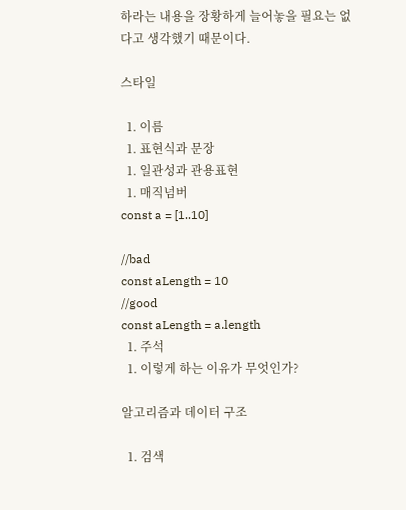하라는 내용을 장황하게 늘어놓을 필요는 없다고 생각했기 때문이다.

스타일

  1. 이름
  1. 표현식과 문장
  1. 일관성과 관용표현
  1. 매직넘버
const a = [1..10]

//bad
const aLength = 10
//good
const aLength = a.length
  1. 주석
  1. 이렇게 하는 이유가 무엇인가?

알고리즘과 데이터 구조

  1. 검색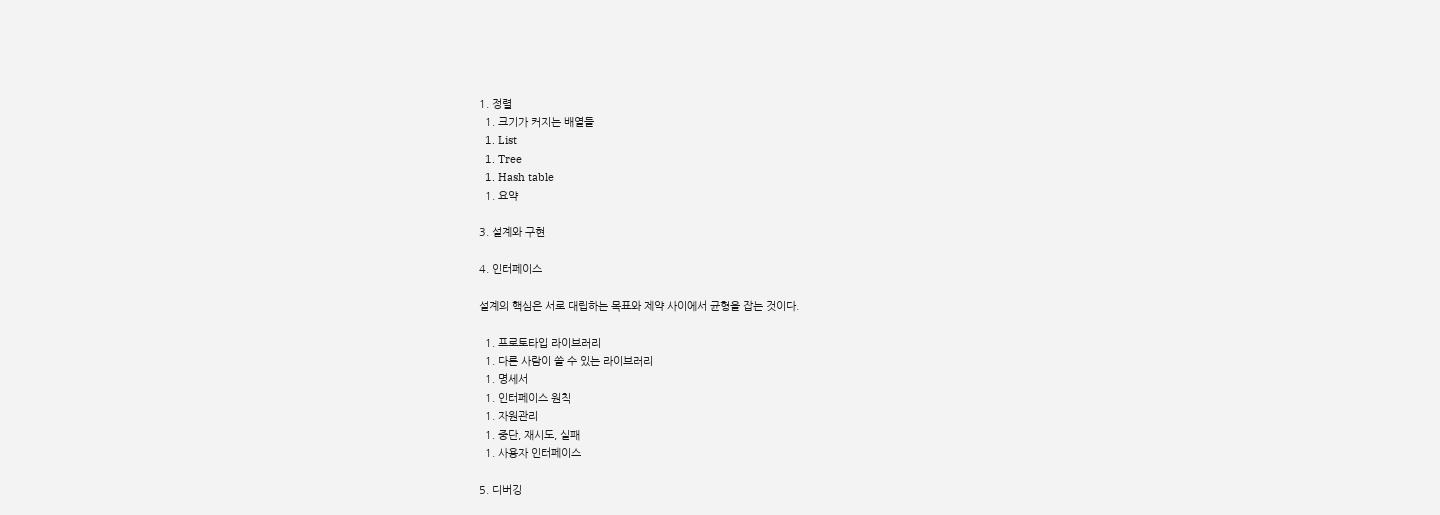1. 정렬
  1. 크기가 커지는 배열들
  1. List
  1. Tree
  1. Hash table
  1. 요약

3. 설계와 구현

4. 인터페이스

설계의 핵심은 서로 대립하는 목표와 제약 사이에서 균형을 잡는 것이다.

  1. 프로토타입 라이브러리
  1. 다른 사람이 쓸 수 있는 라이브러리
  1. 명세서
  1. 인터페이스 원칙
  1. 자원관리
  1. 중단, 재시도, 실패
  1. 사용자 인터페이스

5. 디버깅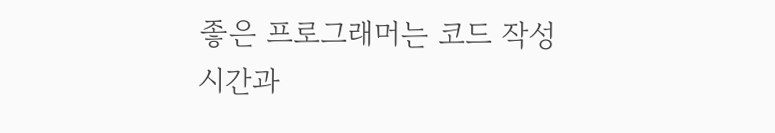좋은 프로그래머는 코드 작성 시간과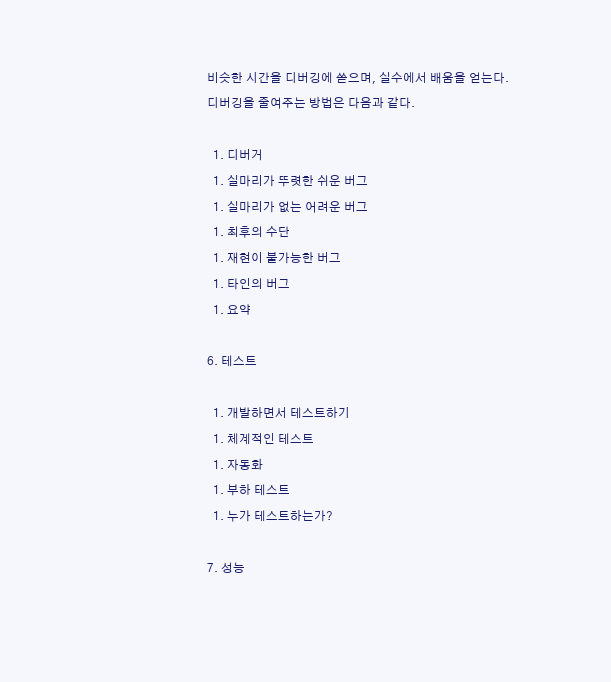비슷한 시간을 디버깅에 쏟으며, 실수에서 배움을 얻는다.
디버깅을 줄여주는 방법은 다음과 같다.

  1. 디버거
  1. 실마리가 뚜렷한 쉬운 버그
  1. 실마리가 없는 어려운 버그
  1. 최후의 수단
  1. 재현이 불가능한 버그
  1. 타인의 버그
  1. 요약

6. 테스트

  1. 개발하면서 테스트하기
  1. 체계적인 테스트
  1. 자동화
  1. 부하 테스트
  1. 누가 테스트하는가?

7. 성능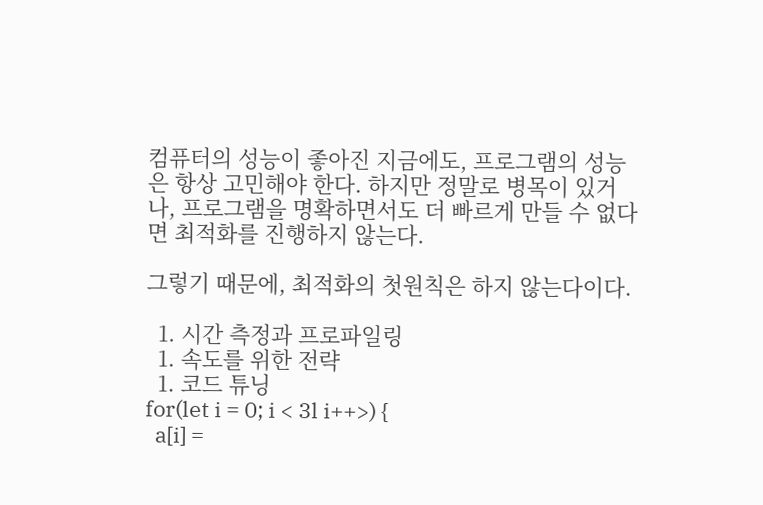컴퓨터의 성능이 좋아진 지금에도, 프로그램의 성능은 항상 고민해야 한다. 하지만 정말로 병목이 있거나, 프로그램을 명확하면서도 더 빠르게 만들 수 없다면 최적화를 진행하지 않는다.

그렇기 때문에, 최적화의 첫원칙은 하지 않는다이다.

  1. 시간 측정과 프로파일링
  1. 속도를 위한 전략
  1. 코드 튜닝
for(let i = 0; i < 3l i++>) {
  a[i] =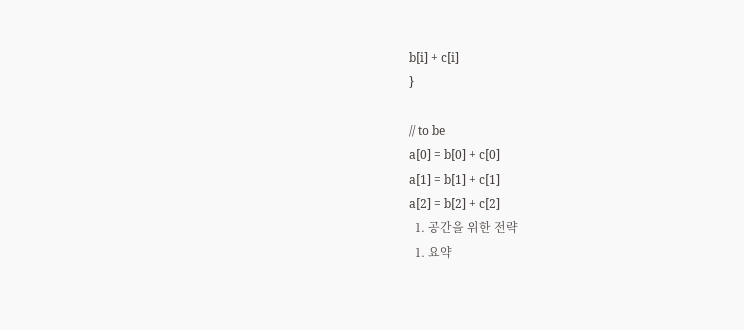b[i] + c[i]
}

// to be
a[0] = b[0] + c[0]
a[1] = b[1] + c[1]
a[2] = b[2] + c[2]
  1. 공간을 위한 전략
  1. 요약